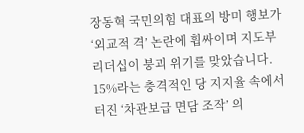장동혁 국민의힘 대표의 방미 행보가 ‘외교적 격’ 논란에 휩싸이며 지도부 리더십이 붕괴 위기를 맞았습니다. 15%라는 충격적인 당 지지율 속에서 터진 ‘차관보급 면담 조작’ 의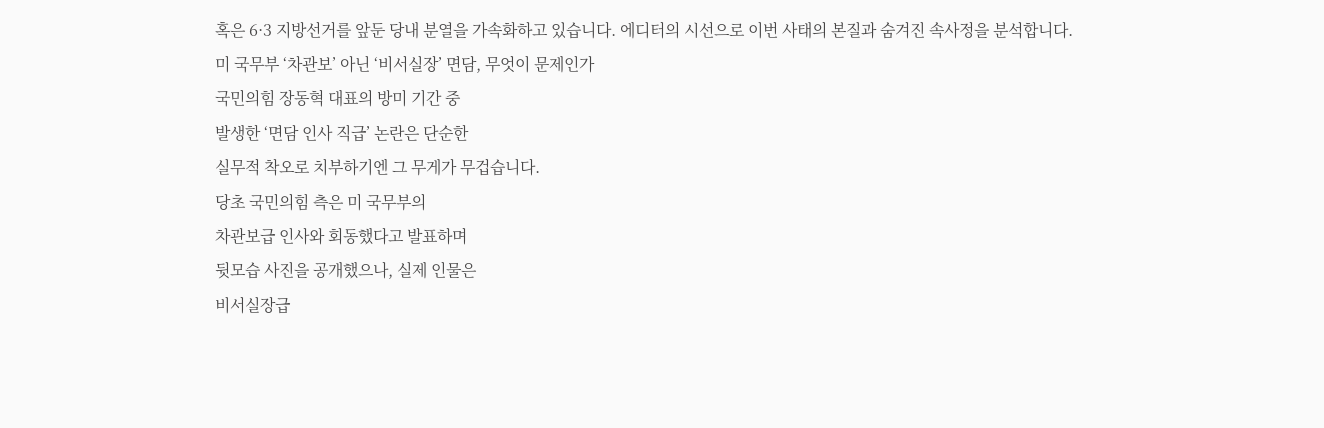혹은 6·3 지방선거를 앞둔 당내 분열을 가속화하고 있습니다. 에디터의 시선으로 이번 사태의 본질과 숨겨진 속사정을 분석합니다.
미 국무부 ‘차관보’ 아닌 ‘비서실장’ 면담, 무엇이 문제인가
국민의힘 장동혁 대표의 방미 기간 중
발생한 ‘면담 인사 직급’ 논란은 단순한
실무적 착오로 치부하기엔 그 무게가 무겁습니다.
당초 국민의힘 측은 미 국무부의
차관보급 인사와 회동했다고 발표하며
뒷모습 사진을 공개했으나, 실제 인물은
비서실장급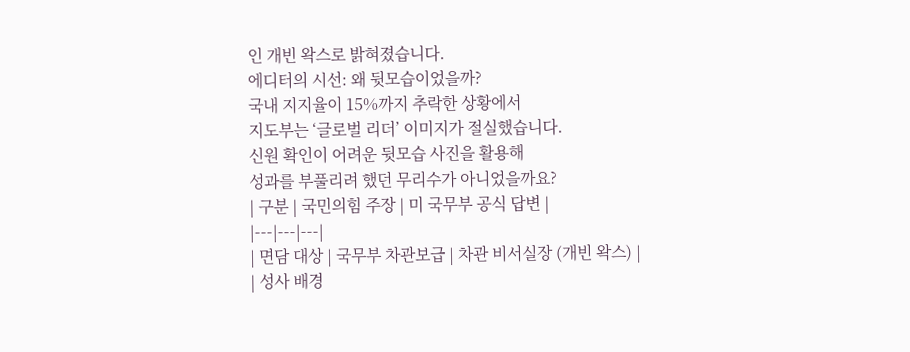인 개빈 왁스로 밝혀졌습니다.
에디터의 시선: 왜 뒷모습이었을까?
국내 지지율이 15%까지 추락한 상황에서
지도부는 ‘글로벌 리더’ 이미지가 절실했습니다.
신원 확인이 어려운 뒷모습 사진을 활용해
성과를 부풀리려 했던 무리수가 아니었을까요?
| 구분 | 국민의힘 주장 | 미 국무부 공식 답변 |
|---|---|---|
| 면담 대상 | 국무부 차관보급 | 차관 비서실장 (개빈 왁스) |
| 성사 배경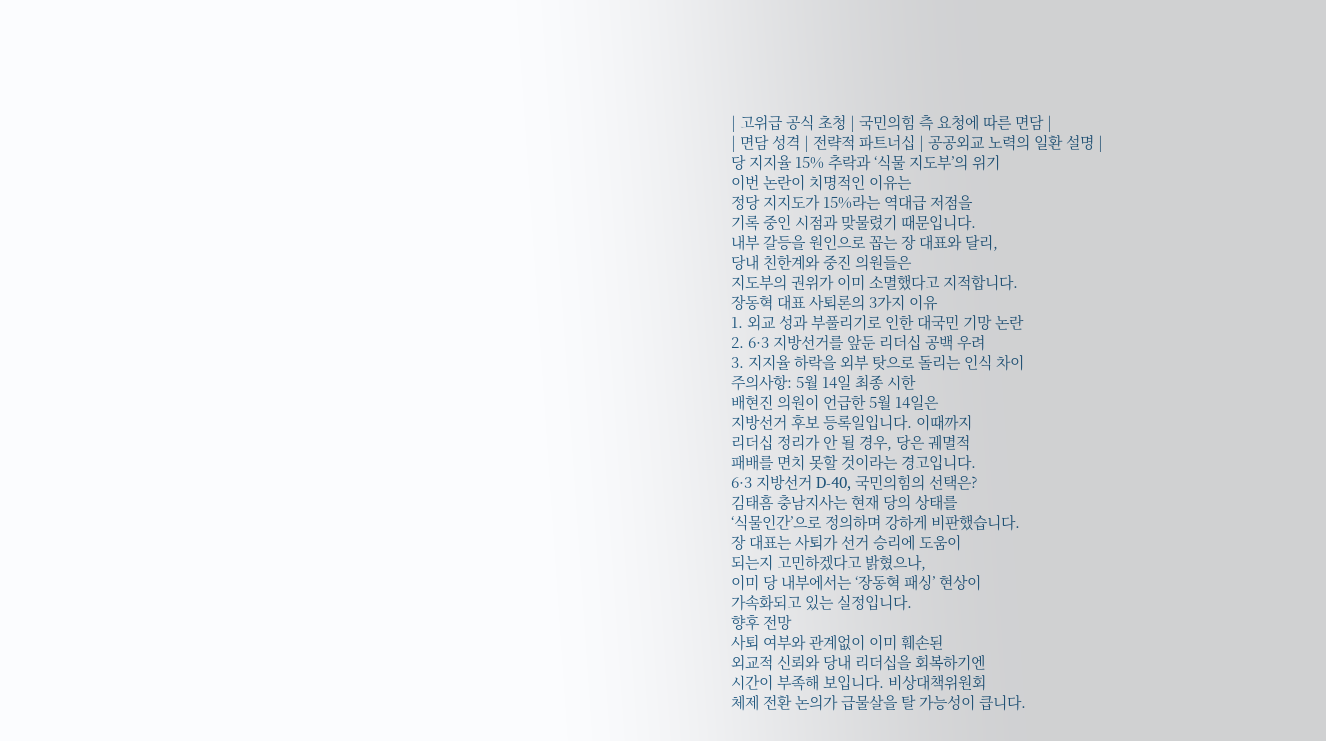| 고위급 공식 초청 | 국민의힘 측 요청에 따른 면담 |
| 면담 성격 | 전략적 파트너십 | 공공외교 노력의 일환 설명 |
당 지지율 15% 추락과 ‘식물 지도부’의 위기
이번 논란이 치명적인 이유는
정당 지지도가 15%라는 역대급 저점을
기록 중인 시점과 맞물렸기 때문입니다.
내부 갈등을 원인으로 꼽는 장 대표와 달리,
당내 친한계와 중진 의원들은
지도부의 권위가 이미 소멸했다고 지적합니다.
장동혁 대표 사퇴론의 3가지 이유
1. 외교 성과 부풀리기로 인한 대국민 기망 논란
2. 6·3 지방선거를 앞둔 리더십 공백 우려
3. 지지율 하락을 외부 탓으로 돌리는 인식 차이
주의사항: 5월 14일 최종 시한
배현진 의원이 언급한 5월 14일은
지방선거 후보 등록일입니다. 이때까지
리더십 정리가 안 될 경우, 당은 궤멸적
패배를 면치 못할 것이라는 경고입니다.
6·3 지방선거 D-40, 국민의힘의 선택은?
김태흠 충남지사는 현재 당의 상태를
‘식물인간’으로 정의하며 강하게 비판했습니다.
장 대표는 사퇴가 선거 승리에 도움이
되는지 고민하겠다고 밝혔으나,
이미 당 내부에서는 ‘장동혁 패싱’ 현상이
가속화되고 있는 실정입니다.
향후 전망
사퇴 여부와 관계없이 이미 훼손된
외교적 신뢰와 당내 리더십을 회복하기엔
시간이 부족해 보입니다. 비상대책위원회
체제 전환 논의가 급물살을 탈 가능성이 큽니다.